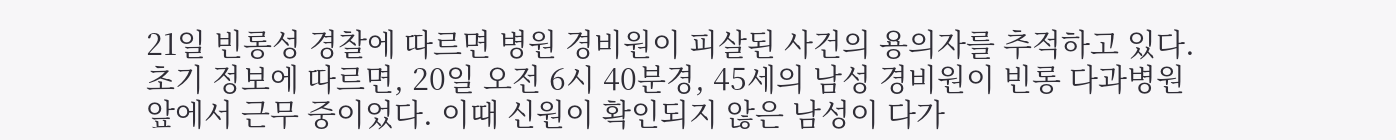21일 빈롱성 경찰에 따르면 병원 경비원이 피살된 사건의 용의자를 추적하고 있다.
초기 정보에 따르면, 20일 오전 6시 40분경, 45세의 남성 경비원이 빈롱 다과병원 앞에서 근무 중이었다. 이때 신원이 확인되지 않은 남성이 다가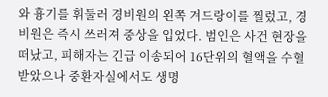와 흉기를 휘둘러 경비원의 왼쪽 겨드랑이를 찔렀고, 경비원은 즉시 쓰러져 중상을 입었다. 범인은 사건 현장을 떠났고, 피해자는 긴급 이송되어 16단위의 혈액을 수혈받았으나 중환자실에서도 생명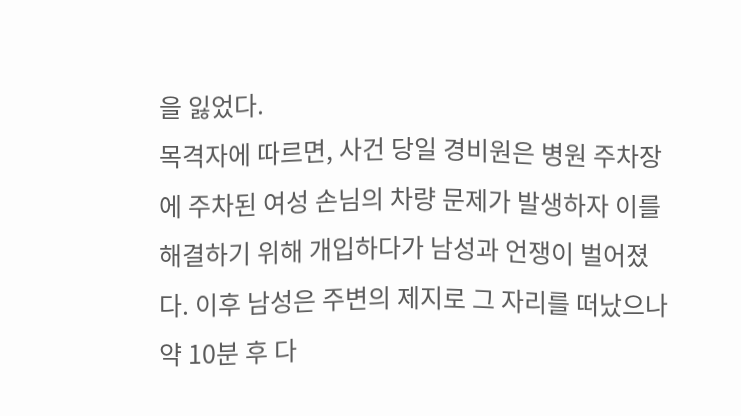을 잃었다.
목격자에 따르면, 사건 당일 경비원은 병원 주차장에 주차된 여성 손님의 차량 문제가 발생하자 이를 해결하기 위해 개입하다가 남성과 언쟁이 벌어졌다. 이후 남성은 주변의 제지로 그 자리를 떠났으나 약 10분 후 다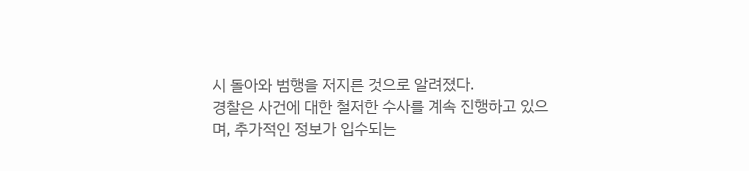시 돌아와 범행을 저지른 것으로 알려졌다.
경찰은 사건에 대한 철저한 수사를 계속 진행하고 있으며, 추가적인 정보가 입수되는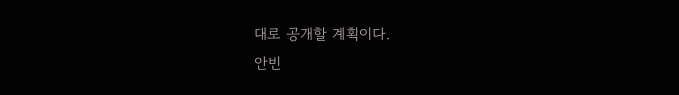대로 공개할 계획이다.
안빈